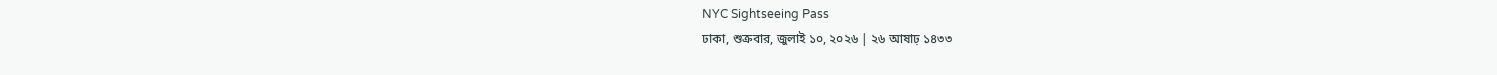NYC Sightseeing Pass
ঢাকা, শুক্রবার, জুলাই ১০, ২০২৬ | ২৬ আষাঢ় ১৪৩৩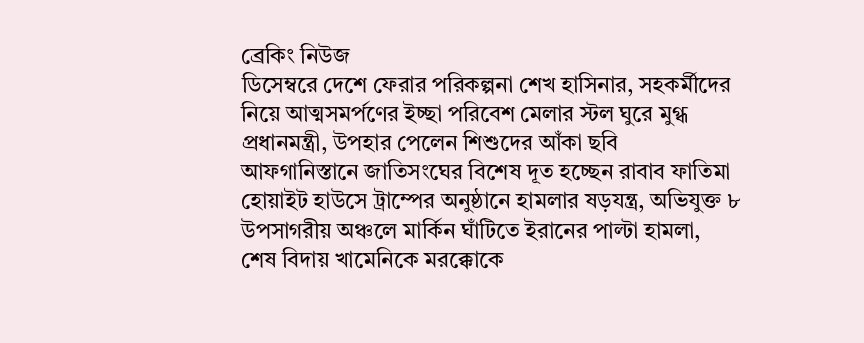ব্রেকিং নিউজ
ডিসেম্বরে দেশে ফেরার পরিকল্পনা শেখ হাসিনার, সহকর্মীদের নিয়ে আত্মসমর্পণের ইচ্ছা পরিবেশ মেলার স্টল ঘুরে মুগ্ধ প্রধানমন্ত্রী, উপহার পেলেন শিশুদের আঁকা ছবি আফগানিস্তানে জাতিসংঘের বিশেষ দূত হচ্ছেন রাবাব ফাতিমা হোয়াইট হাউসে ট্রাম্পের অনুষ্ঠানে হামলার ষড়যন্ত্র, অভিযুক্ত ৮ উপসাগরীয় অঞ্চলে মার্কিন ঘাঁটিতে ইরানের পাল্টা হামলা, শেষ বিদায় খামেনিকে মরক্কোকে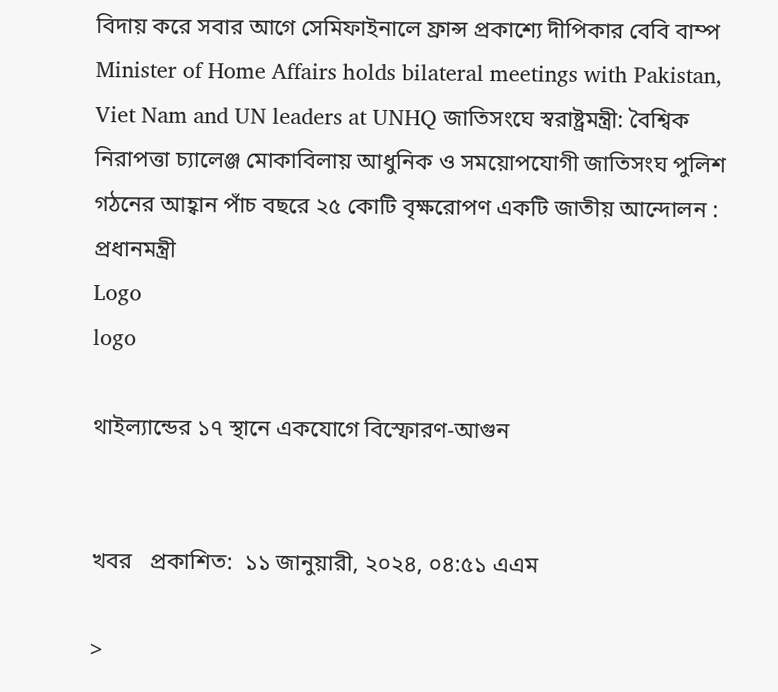বিদায় করে সবার আগে সেমিফাইনালে ফ্রান্স প্রকাশ্যে দীপিকার বেবি বাম্প Minister of Home Affairs holds bilateral meetings with Pakistan, Viet Nam and UN leaders at UNHQ জাতিসংঘে স্বরাষ্ট্রমন্ত্রী: বৈশ্বিক নিরাপত্তা চ্যালেঞ্জ মোকাবিলায় আধুনিক ও সময়োপযোগী জাতিসংঘ পুলিশ গঠনের আহ্বান পাঁচ বছরে ২৫ কোটি বৃক্ষরোপণ একটি জাতীয় আন্দোলন : প্রধানমন্ত্রী
Logo
logo

থাইল্যান্ডের ১৭ স্থানে একযোগে বিস্ফোরণ-আগুন


খবর   প্রকাশিত:  ১১ জানুয়ারী, ২০২৪, ০৪:৫১ এএম

>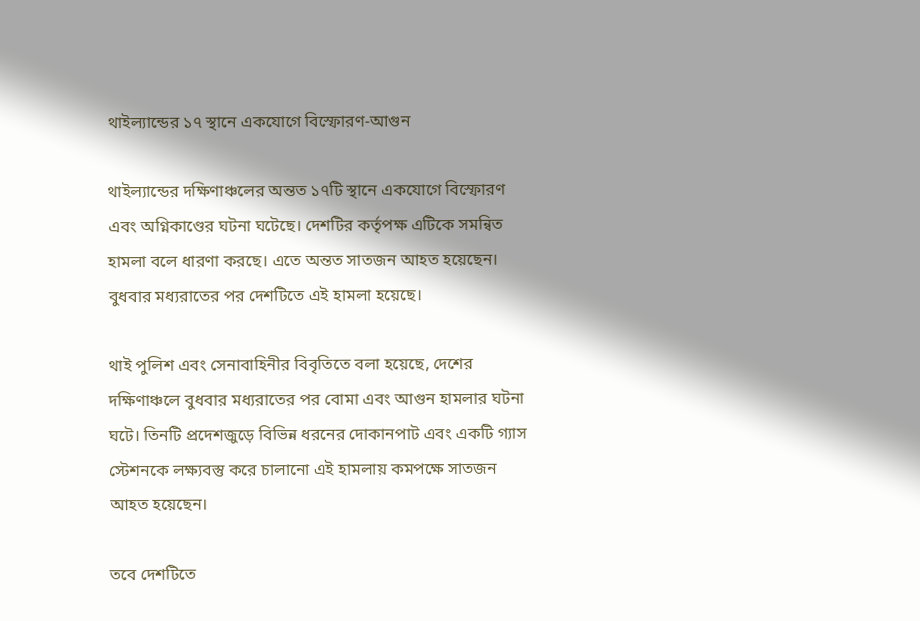থাইল্যান্ডের ১৭ স্থানে একযোগে বিস্ফোরণ-আগুন

থাইল্যান্ডের দক্ষিণাঞ্চলের অন্তত ১৭টি স্থানে একযোগে বিস্ফোরণ এবং অগ্নিকাণ্ডের ঘটনা ঘটেছে। দেশটির কর্তৃপক্ষ এটিকে সমন্বিত হামলা বলে ধারণা করছে। এতে অন্তত সাতজন আহত হয়েছেন। বুধবার মধ্যরাতের পর দেশটিতে এই হামলা হয়েছে।

থাই পুলিশ এবং সেনাবাহিনীর বিবৃতিতে বলা হয়েছে, দেশের দক্ষিণাঞ্চলে বুধবার মধ্যরাতের পর বোমা এবং আগুন হামলার ঘটনা ঘটে। তিনটি প্রদেশজুড়ে বিভিন্ন ধরনের দোকানপাট এবং একটি গ্যাস স্টেশনকে লক্ষ্যবস্তু করে চালানো এই হামলায় কমপক্ষে সাতজন আহত হয়েছেন।

তবে দেশটিতে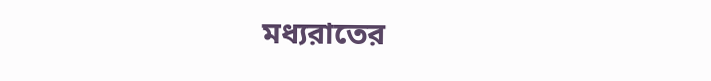মধ্যরাতের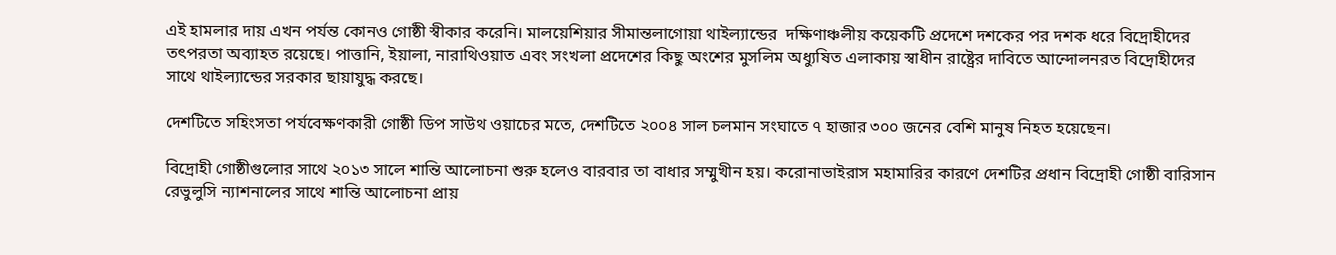এই হামলার দায় এখন পর্যন্ত কোনও গোষ্ঠী স্বীকার করেনি। মালয়েশিয়ার সীমান্তলাগোয়া থাইল্যান্ডের  দক্ষিণাঞ্চলীয় কয়েকটি প্রদেশে দশকের পর দশক ধরে বিদ্রোহীদের তৎপরতা অব্যাহত রয়েছে। পাত্তানি, ইয়ালা, নারাথিওয়াত এবং সংখলা প্রদেশের কিছু অংশের মুসলিম অধ্যুষিত এলাকায় স্বাধীন রাষ্ট্রের দাবিতে আন্দোলনরত বিদ্রোহীদের সাথে থাইল্যান্ডের সরকার ছায়াযুদ্ধ করছে।

দেশটিতে সহিংসতা পর্যবেক্ষণকারী গোষ্ঠী ডিপ সাউথ ওয়াচের মতে, দেশটিতে ২০০৪ সাল চলমান সংঘাতে ৭ হাজার ৩০০ জনের বেশি মানুষ নিহত হয়েছেন।

বিদ্রোহী গোষ্ঠীগুলোর সাথে ২০১৩ সালে শান্তি আলোচনা শুরু হলেও বারবার তা বাধার সম্মুখীন হয়। করোনাভাইরাস মহামারির কারণে দেশটির প্রধান বিদ্রোহী গোষ্ঠী বারিসান রেভুলুসি ন্যাশনালের সাথে শান্তি আলোচনা প্রায়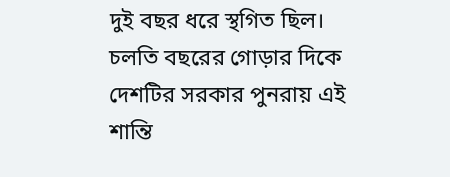দুই বছর ধরে স্থগিত ছিল। চলতি বছরের গোড়ার দিকে দেশটির সরকার পুনরায় এই শান্তি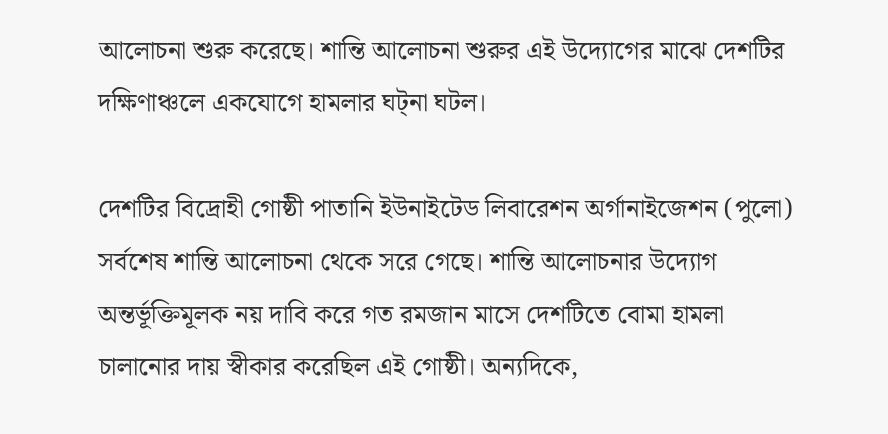আলোচনা শুরু করেছে। শান্তি আলোচনা শুরুর এই উদ্যোগের মাঝে দেশটির দক্ষিণাঞ্চলে একযোগে হামলার ঘট্না ঘটল।

দেশটির বিদ্রোহী গোষ্ঠী পাতানি ইউনাইটেড লিবারেশন অর্গানাইজেশন (পুলো) সর্বশেষ শান্তি আলোচনা থেকে সরে গেছে। শান্তি আলোচনার উদ্যোগ অন্তর্ভূক্তিমূলক নয় দাবি করে গত রমজান মাসে দেশটিতে বোমা হামলা চালানোর দায় স্বীকার করেছিল এই গোষ্ঠী। অন্যদিকে,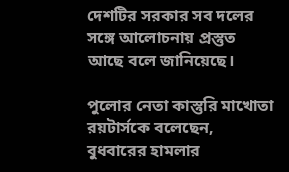দেশটির সরকার সব দলের সঙ্গে আলোচনায় প্রস্তুত আছে বলে জানিয়েছে।

পুলোর নেতা কাস্তুরি মাখোতা রয়টার্সকে বলেছেন, বুধবারের হামলার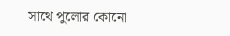সাথে পুলোর কোনো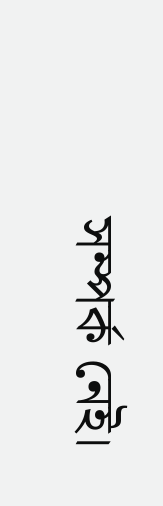সম্পর্ক নেই।